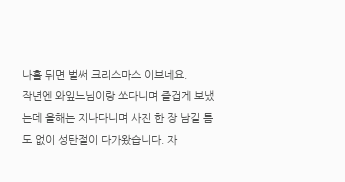나흘 뒤면 벌써 크리스마스 이브네요.
작년엔 와잎느님이랑 쏘다니며 즐겁게 보냈는데 올해는 지나다니며 사진 한 장 남길 틈도 없이 성탄절이 다가왔습니다. 자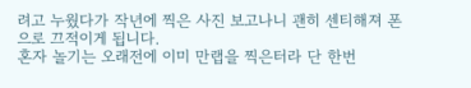려고 누웠다가 작년에 찍은 사진 보고나니 괜히 센티해져 폰으로 끄적이게 됩니다.
혼자 놀기는 오래전에 이미 만랩을 찍은터라 단 한번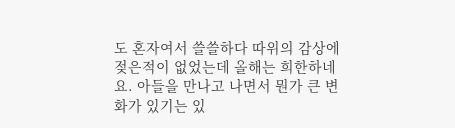도 혼자여서 쓸쓸하다 따위의 감상에 젖은적이 없었는데 올해는 희한하네요. 아들을 만나고 나면서 뭔가 큰 변화가 있기는 있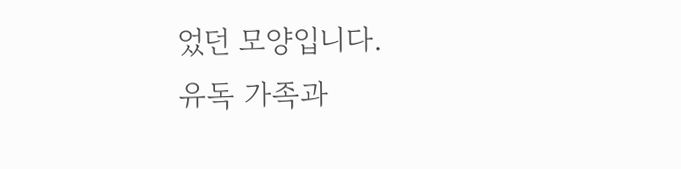었던 모양입니다.
유독 가족과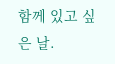함께 있고 싶은 날.